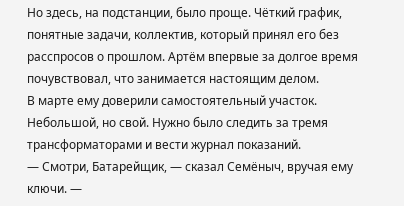Но здесь, на подстанции, было проще. Чёткий график, понятные задачи, коллектив, который принял его без расспросов о прошлом. Артём впервые за долгое время почувствовал, что занимается настоящим делом.
В марте ему доверили самостоятельный участок. Небольшой, но свой. Нужно было следить за тремя трансформаторами и вести журнал показаний.
— Смотри, Батарейщик, — сказал Семёныч, вручая ему ключи. —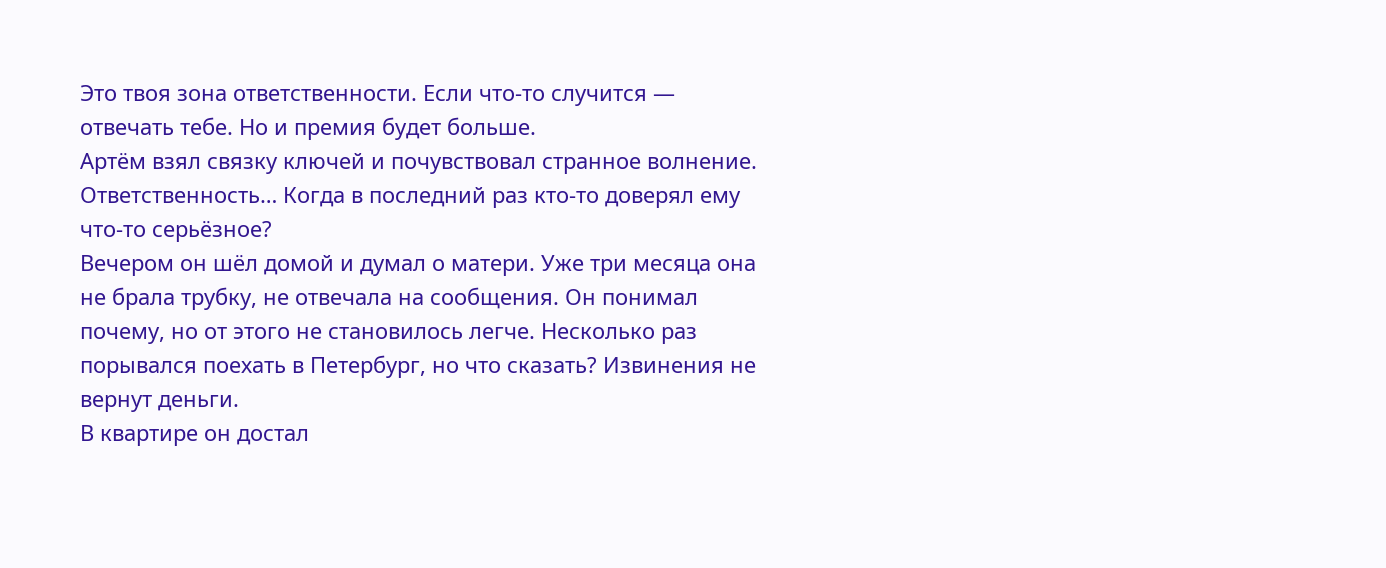Это твоя зона ответственности. Если что-то случится — отвечать тебе. Но и премия будет больше.
Артём взял связку ключей и почувствовал странное волнение. Ответственность… Когда в последний раз кто-то доверял ему что-то серьёзное?
Вечером он шёл домой и думал о матери. Уже три месяца она не брала трубку, не отвечала на сообщения. Он понимал почему, но от этого не становилось легче. Несколько раз порывался поехать в Петербург, но что сказать? Извинения не вернут деньги.
В квартире он достал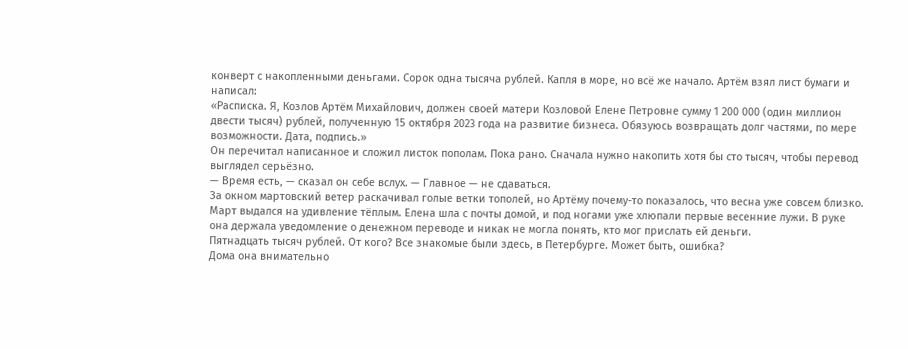конверт с накопленными деньгами. Сорок одна тысяча рублей. Капля в море, но всё же начало. Артём взял лист бумаги и написал:
«Расписка. Я, Козлов Артём Михайлович, должен своей матери Козловой Елене Петровне сумму 1 200 000 (один миллион двести тысяч) рублей, полученную 15 октября 2023 года на развитие бизнеса. Обязуюсь возвращать долг частями, по мере возможности. Дата, подпись.»
Он перечитал написанное и сложил листок пополам. Пока рано. Сначала нужно накопить хотя бы сто тысяч, чтобы перевод выглядел серьёзно.
— Время есть, — сказал он себе вслух. — Главное — не сдаваться.
За окном мартовский ветер раскачивал голые ветки тополей, но Артёму почему-то показалось, что весна уже совсем близко.
Март выдался на удивление тёплым. Елена шла с почты домой, и под ногами уже хлюпали первые весенние лужи. В руке она держала уведомление о денежном переводе и никак не могла понять, кто мог прислать ей деньги.
Пятнадцать тысяч рублей. От кого? Все знакомые были здесь, в Петербурге. Может быть, ошибка?
Дома она внимательно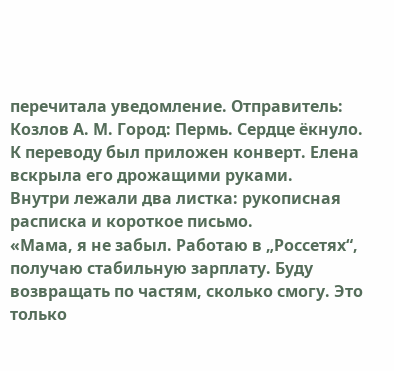перечитала уведомление. Отправитель: Козлов А. М. Город: Пермь. Сердце ёкнуло.
К переводу был приложен конверт. Елена вскрыла его дрожащими руками.
Внутри лежали два листка: рукописная расписка и короткое письмо.
«Мама, я не забыл. Работаю в „Россетях“, получаю стабильную зарплату. Буду возвращать по частям, сколько смогу. Это только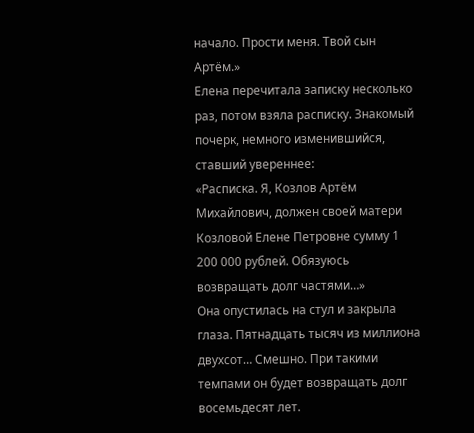начало. Прости меня. Твой сын Артём.»
Елена перечитала записку несколько раз, потом взяла расписку. Знакомый почерк, немного изменившийся, ставший увереннее:
«Расписка. Я, Козлов Артём Михайлович, должен своей матери Козловой Елене Петровне сумму 1 200 000 рублей. Обязуюсь возвращать долг частями…»
Она опустилась на стул и закрыла глаза. Пятнадцать тысяч из миллиона двухсот… Смешно. При такими темпами он будет возвращать долг восемьдесят лет.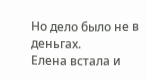Но дело было не в деньгах.
Елена встала и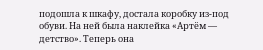подошла к шкафу, достала коробку из-под обуви. На ней была наклейка «Артём — детство». Теперь она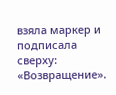взяла маркер и подписала сверху: «Возвращение».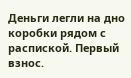Деньги легли на дно коробки рядом с распиской. Первый взнос.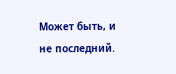Может быть, и не последний.